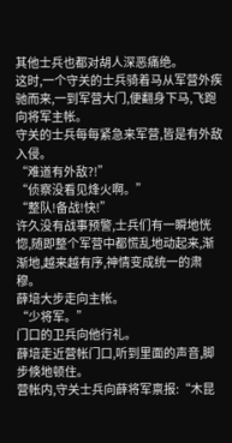其他士兵也都对胡人深恶痛绝。
这时,一个守关的士兵骑着马从军营外疾驰而来,一到军营大门,便翻身下马,飞跑向将军主帐。
守关的士兵每每紧急来军营,皆是有外敌入侵。
“难道有外敌?!”
“侦察没看见烽火啊。”
“整队!备战!快!”
许久没有战事预警,士兵们有一瞬地恍惚,随即整个军营中都慌乱地动起来,渐渐地,越来越有序,神情变成统一的肃穆。
薛培大步走向主帐。
“少将军。”
门口的卫兵向他行礼。
薛培走近营帐门口,听到里面的声音,脚步倏地顿住。
营帐内,守关士兵向薛将军禀报:“木昆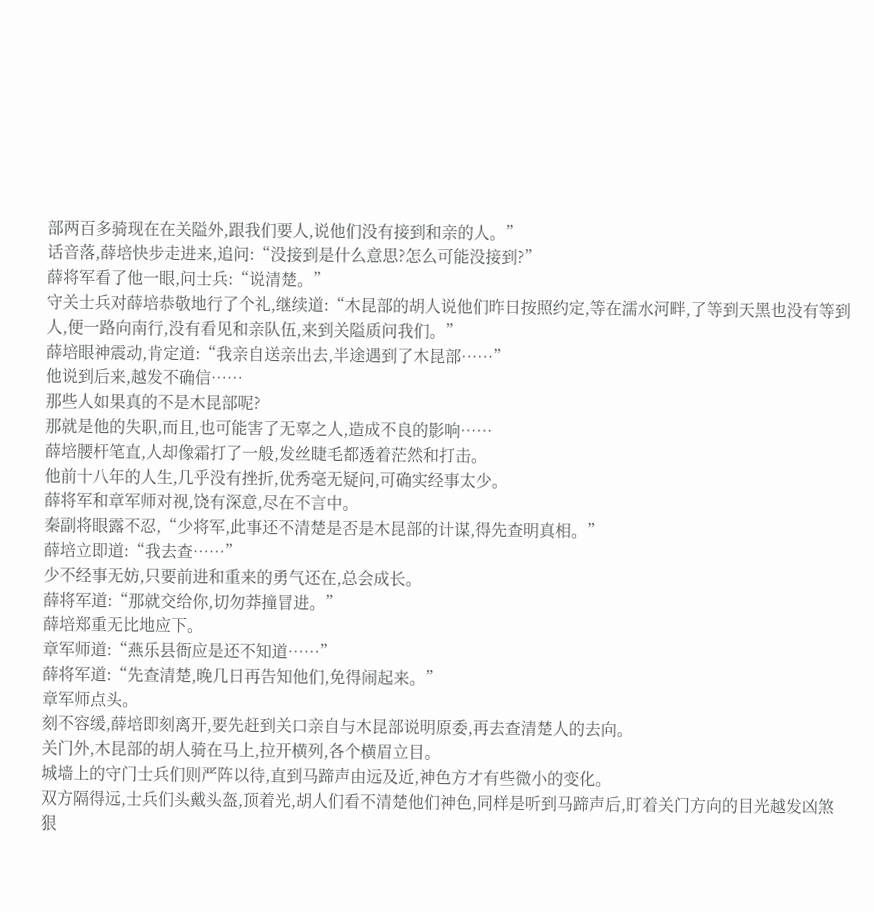部两百多骑现在在关隘外,跟我们要人,说他们没有接到和亲的人。”
话音落,薛培快步走进来,追问:“没接到是什么意思?怎么可能没接到?”
薛将军看了他一眼,问士兵:“说清楚。”
守关士兵对薛培恭敬地行了个礼,继续道:“木昆部的胡人说他们昨日按照约定,等在濡水河畔,了等到天黑也没有等到人,便一路向南行,没有看见和亲队伍,来到关隘质问我们。”
薛培眼神震动,肯定道:“我亲自送亲出去,半途遇到了木昆部……”
他说到后来,越发不确信……
那些人如果真的不是木昆部呢?
那就是他的失职,而且,也可能害了无辜之人,造成不良的影响……
薛培腰杆笔直,人却像霜打了一般,发丝睫毛都透着茫然和打击。
他前十八年的人生,几乎没有挫折,优秀毫无疑问,可确实经事太少。
薛将军和章军师对视,饶有深意,尽在不言中。
秦副将眼露不忍,“少将军,此事还不清楚是否是木昆部的计谋,得先查明真相。”
薛培立即道:“我去查……”
少不经事无妨,只要前进和重来的勇气还在,总会成长。
薛将军道:“那就交给你,切勿莽撞冒进。”
薛培郑重无比地应下。
章军师道:“燕乐县衙应是还不知道……”
薛将军道:“先查清楚,晚几日再告知他们,免得闹起来。”
章军师点头。
刻不容缓,薛培即刻离开,要先赶到关口亲自与木昆部说明原委,再去查清楚人的去向。
关门外,木昆部的胡人骑在马上,拉开横列,各个横眉立目。
城墙上的守门士兵们则严阵以待,直到马蹄声由远及近,神色方才有些微小的变化。
双方隔得远,士兵们头戴头盔,顶着光,胡人们看不清楚他们神色,同样是听到马蹄声后,盯着关门方向的目光越发凶煞狠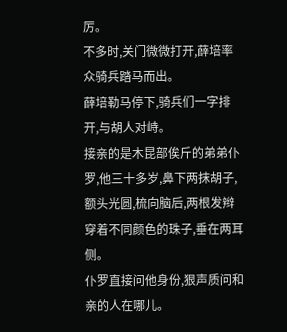厉。
不多时,关门微微打开,薛培率众骑兵踏马而出。
薛培勒马停下,骑兵们一字排开,与胡人对峙。
接亲的是木昆部俟斤的弟弟仆罗,他三十多岁,鼻下两抹胡子,额头光圆,梳向脑后,两根发辫穿着不同颜色的珠子,垂在两耳侧。
仆罗直接问他身份,狠声质问和亲的人在哪儿。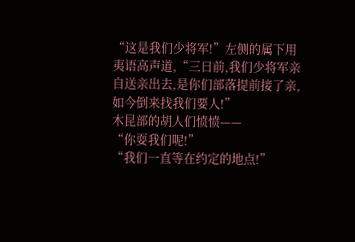“这是我们少将军!”左侧的属下用夷语高声道,“三日前,我们少将军亲自送亲出去,是你们部落提前接了亲,如今倒来找我们要人!”
木昆部的胡人们愤愤——
“你耍我们呢!”
“我们一直等在约定的地点!”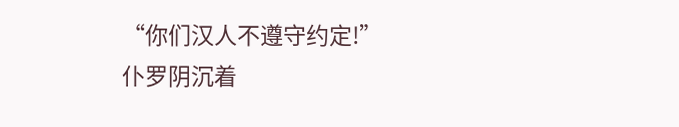“你们汉人不遵守约定!”
仆罗阴沉着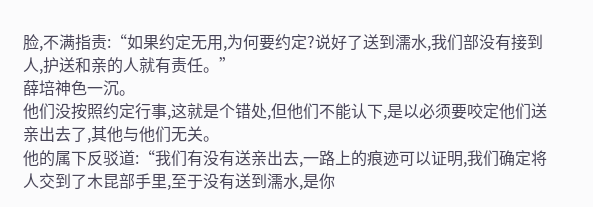脸,不满指责:“如果约定无用,为何要约定?说好了送到濡水,我们部没有接到人,护送和亲的人就有责任。”
薛培神色一沉。
他们没按照约定行事,这就是个错处,但他们不能认下,是以必须要咬定他们送亲出去了,其他与他们无关。
他的属下反驳道:“我们有没有送亲出去,一路上的痕迹可以证明,我们确定将人交到了木昆部手里,至于没有送到濡水,是你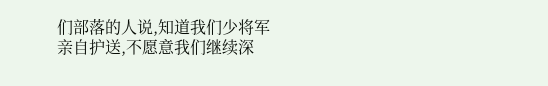们部落的人说,知道我们少将军亲自护送,不愿意我们继续深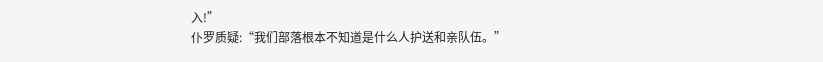入!”
仆罗质疑:“我们部落根本不知道是什么人护送和亲队伍。”